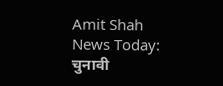Amit Shah News Today: चुनावी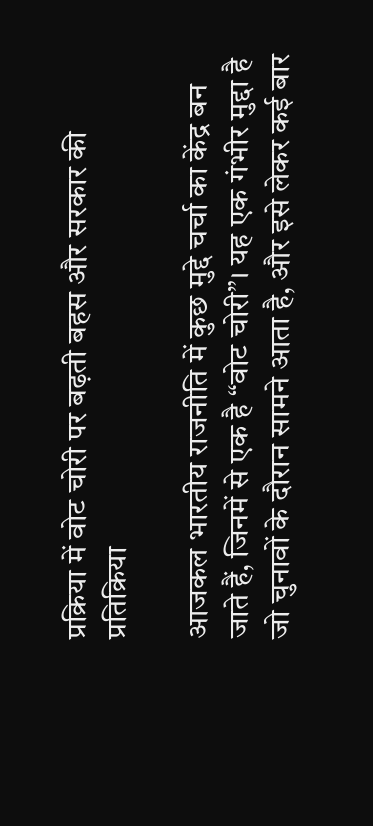प्रक्रिया में वोट चोरी पर बढ़ती बहस और सरकार की प्रतिक्रिया

आजकल भारतीय राजनीति में कुछ मुद्दे चर्चा का केंद्र बन जाते हैं, जिनमें से एक है “वोट चोरी”। यह एक गंभीर मुद्दा है जो चुनावों के दौरान सामने आता है, और इसे लेकर कई बार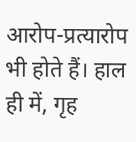आरोप-प्रत्यारोप भी होते हैं। हाल ही में, गृह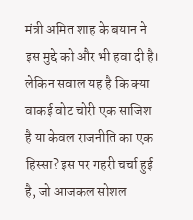मंत्री अमित शाह के बयान ने इस मुद्दे को और भी हवा दी है। लेकिन सवाल यह है कि क्या वाकई वोट चोरी एक साजिश है या केवल राजनीति का एक हिस्सा? इस पर गहरी चर्चा हुई है, जो आजकल सोशल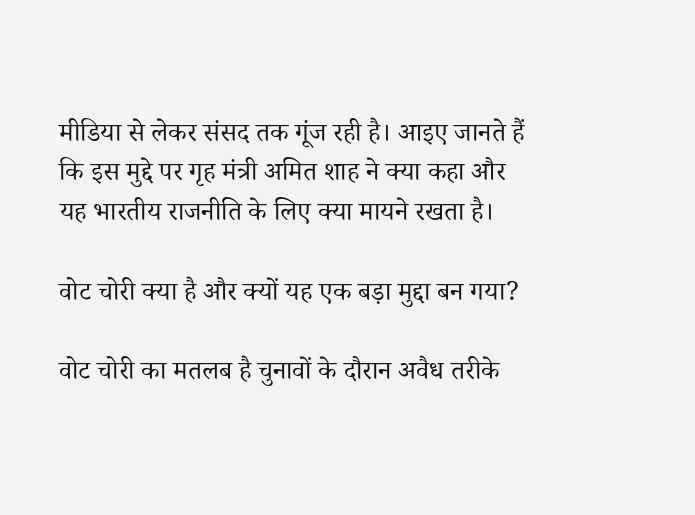मीडिया से लेकर संसद तक गूंज रही है। आइए जानते हैं कि इस मुद्दे पर गृह मंत्री अमित शाह ने क्या कहा और यह भारतीय राजनीति के लिए क्या मायने रखता है।

वोट चोरी क्या है और क्यों यह एक बड़ा मुद्दा बन गया?

वोट चोरी का मतलब है चुनावों के दौरान अवैध तरीके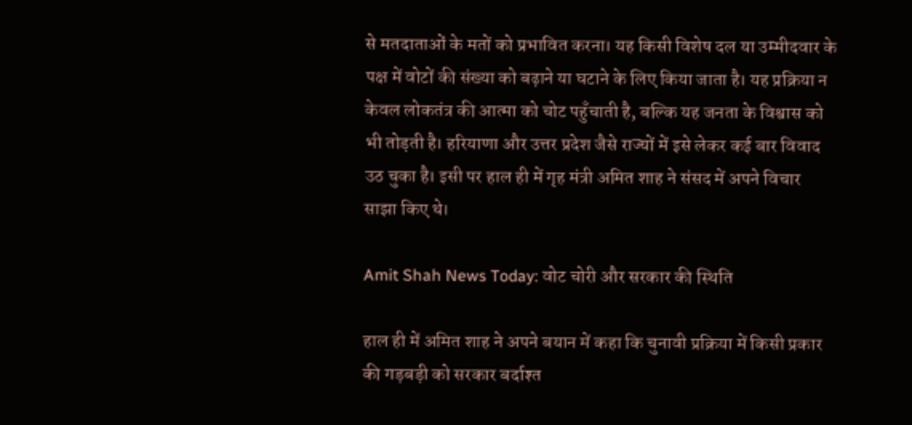से मतदाताओं के मतों को प्रभावित करना। यह किसी विशेष दल या उम्मीदवार के पक्ष में वोटों की संख्या को बढ़ाने या घटाने के लिए किया जाता है। यह प्रक्रिया न केवल लोकतंत्र की आत्मा को चोट पहुँचाती है, बल्कि यह जनता के विश्वास को भी तोड़ती है। हरियाणा और उत्तर प्रदेश जैसे राज्यों में इसे लेकर कई बार विवाद उठ चुका है। इसी पर हाल ही में गृह मंत्री अमित शाह ने संसद में अपने विचार साझा किए थे।

Amit Shah News Today: वोट चोरी और सरकार की स्थिति

हाल ही में अमित शाह ने अपने बयान में कहा कि चुनावी प्रक्रिया में किसी प्रकार की गड़बड़ी को सरकार बर्दाश्त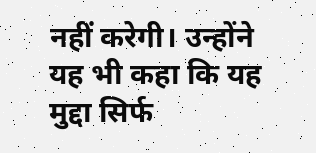नहीं करेगी। उन्होंने यह भी कहा कि यह मुद्दा सिर्फ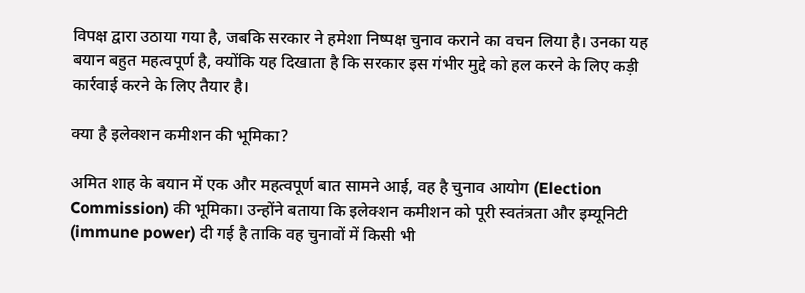विपक्ष द्वारा उठाया गया है, जबकि सरकार ने हमेशा निष्पक्ष चुनाव कराने का वचन लिया है। उनका यह बयान बहुत महत्वपूर्ण है, क्योंकि यह दिखाता है कि सरकार इस गंभीर मुद्दे को हल करने के लिए कड़ी कार्रवाई करने के लिए तैयार है।

क्या है इलेक्शन कमीशन की भूमिका?

अमित शाह के बयान में एक और महत्वपूर्ण बात सामने आई, वह है चुनाव आयोग (Election Commission) की भूमिका। उन्होंने बताया कि इलेक्शन कमीशन को पूरी स्वतंत्रता और इम्यूनिटी (immune power) दी गई है ताकि वह चुनावों में किसी भी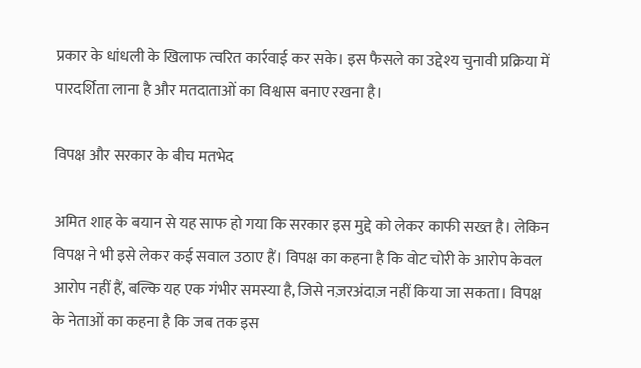प्रकार के धांधली के खिलाफ त्वरित कार्रवाई कर सके। इस फैसले का उद्देश्य चुनावी प्रक्रिया में पारदर्शिता लाना है और मतदाताओं का विश्वास बनाए रखना है।

विपक्ष और सरकार के बीच मतभेद

अमित शाह के बयान से यह साफ हो गया कि सरकार इस मुद्दे को लेकर काफी सख्त है। लेकिन विपक्ष ने भी इसे लेकर कई सवाल उठाए हैं। विपक्ष का कहना है कि वोट चोरी के आरोप केवल आरोप नहीं हैं, बल्कि यह एक गंभीर समस्या है, जिसे नज़रअंदाज़ नहीं किया जा सकता। विपक्ष के नेताओं का कहना है कि जब तक इस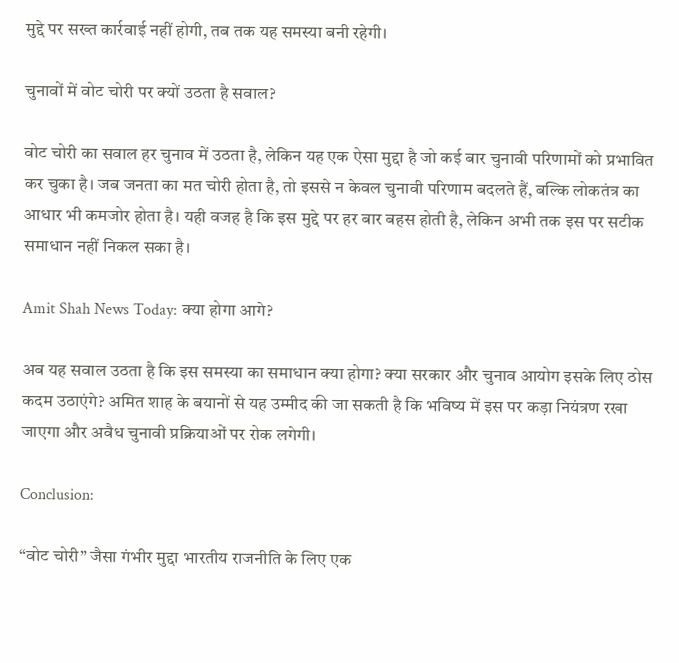मुद्दे पर सख्त कार्रवाई नहीं होगी, तब तक यह समस्या बनी रहेगी।

चुनावों में वोट चोरी पर क्यों उठता है सवाल?

वोट चोरी का सवाल हर चुनाव में उठता है, लेकिन यह एक ऐसा मुद्दा है जो कई बार चुनावी परिणामों को प्रभावित कर चुका है। जब जनता का मत चोरी होता है, तो इससे न केवल चुनावी परिणाम बदलते हैं, बल्कि लोकतंत्र का आधार भी कमजोर होता है। यही वजह है कि इस मुद्दे पर हर बार बहस होती है, लेकिन अभी तक इस पर सटीक समाधान नहीं निकल सका है।

Amit Shah News Today: क्या होगा आगे?

अब यह सवाल उठता है कि इस समस्या का समाधान क्या होगा? क्या सरकार और चुनाव आयोग इसके लिए ठोस कदम उठाएंगे? अमित शाह के बयानों से यह उम्मीद की जा सकती है कि भविष्य में इस पर कड़ा नियंत्रण रखा जाएगा और अवैध चुनावी प्रक्रियाओं पर रोक लगेगी।

Conclusion:

“वोट चोरी” जैसा गंभीर मुद्दा भारतीय राजनीति के लिए एक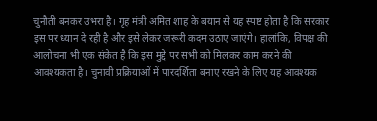चुनौती बनकर उभरा है। गृह मंत्री अमित शाह के बयान से यह स्पष्ट होता है कि सरकार इस पर ध्यान दे रही है और इसे लेकर जरूरी कदम उठाए जाएंगे। हालांकि, विपक्ष की आलोचना भी एक संकेत है कि इस मुद्दे पर सभी को मिलकर काम करने की आवश्यकता है। चुनावी प्रक्रियाओं में पारदर्शिता बनाए रखने के लिए यह आवश्यक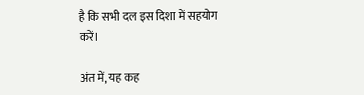है कि सभी दल इस दिशा में सहयोग करें।

अंत में, यह कह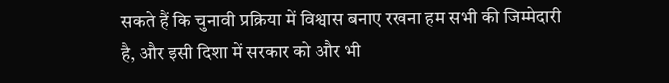सकते हैं कि चुनावी प्रक्रिया में विश्वास बनाए रखना हम सभी की जिम्मेदारी है, और इसी दिशा में सरकार को और भी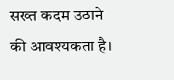सख्त कदम उठाने की आवश्यकता है।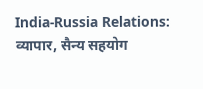India-Russia Relations: व्यापार, सैन्य सहयोग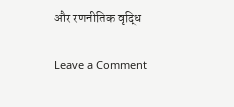और रणनीतिक वृद्धि

Leave a Comment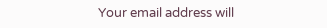Your email address will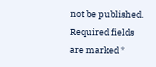not be published. Required fields are marked *